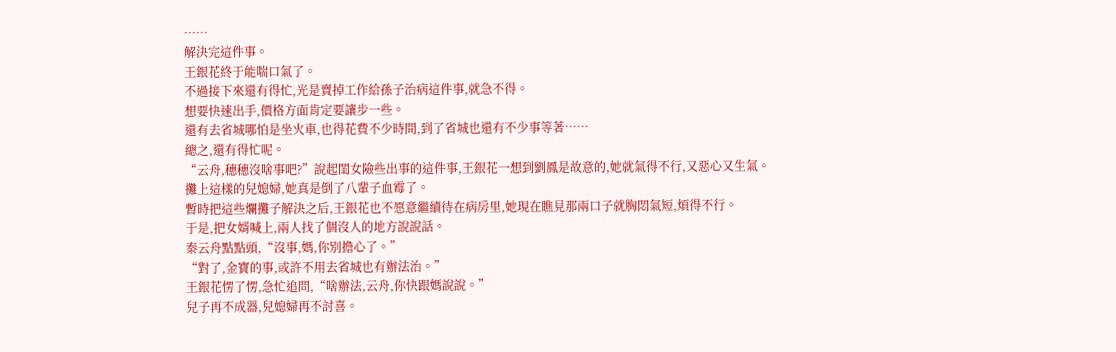……
解決完這件事。
王銀花終于能喘口氣了。
不過接下來還有得忙,光是賣掉工作給孫子治病這件事,就急不得。
想要快速出手,價格方面肯定要讓步一些。
還有去省城哪怕是坐火車,也得花費不少時間,到了省城也還有不少事等著……
總之,還有得忙呢。
“云舟,穗穗沒啥事吧?”說起閨女險些出事的這件事,王銀花一想到劉鳳是故意的,她就氣得不行,又惡心又生氣。
攤上這樣的兒媳婦,她真是倒了八輩子血霉了。
暫時把這些爛攤子解決之后,王銀花也不愿意繼續待在病房里,她現在瞧見那兩口子就胸悶氣短,煩得不行。
于是,把女婿喊上,兩人找了個沒人的地方說說話。
秦云舟點點頭,“沒事,媽,你別擔心了。”
“對了,金寶的事,或許不用去省城也有辦法治。”
王銀花愣了愣,急忙追問,“啥辦法,云舟,你快跟媽說說。”
兒子再不成器,兒媳婦再不討喜。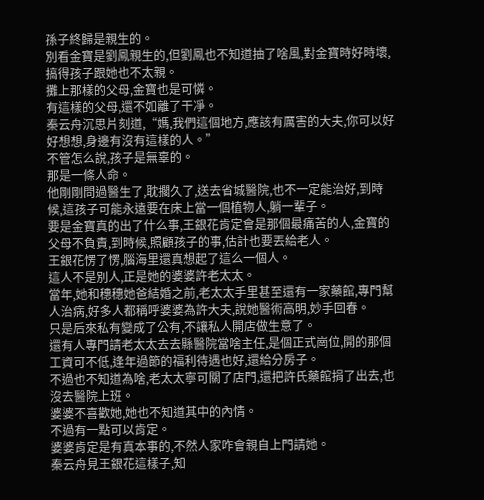孫子終歸是親生的。
別看金寶是劉鳳親生的,但劉鳳也不知道抽了啥風,對金寶時好時壞,搞得孩子跟她也不太親。
攤上那樣的父母,金寶也是可憐。
有這樣的父母,還不如離了干凈。
秦云舟沉思片刻道,“媽,我們這個地方,應該有厲害的大夫,你可以好好想想,身邊有沒有這樣的人。”
不管怎么說,孩子是無辜的。
那是一條人命。
他剛剛問過醫生了,耽擱久了,送去省城醫院,也不一定能治好,到時候,這孩子可能永遠要在床上當一個植物人,躺一輩子。
要是金寶真的出了什么事,王銀花肯定會是那個最痛苦的人,金寶的父母不負責,到時候,照顧孩子的事,估計也要丟給老人。
王銀花愣了愣,腦海里還真想起了這么一個人。
這人不是別人,正是她的婆婆許老太太。
當年,她和穗穗她爸結婚之前,老太太手里甚至還有一家藥館,專門幫人治病,好多人都稱呼婆婆為許大夫,說她醫術高明,妙手回春。
只是后來私有變成了公有,不讓私人開店做生意了。
還有人專門請老太太去去縣醫院當啥主任,是個正式崗位,開的那個工資可不低,逢年過節的福利待遇也好,還給分房子。
不過也不知道為啥,老太太寧可關了店門,還把許氏藥館捐了出去,也沒去醫院上班。
婆婆不喜歡她,她也不知道其中的內情。
不過有一點可以肯定。
婆婆肯定是有真本事的,不然人家咋會親自上門請她。
秦云舟見王銀花這樣子,知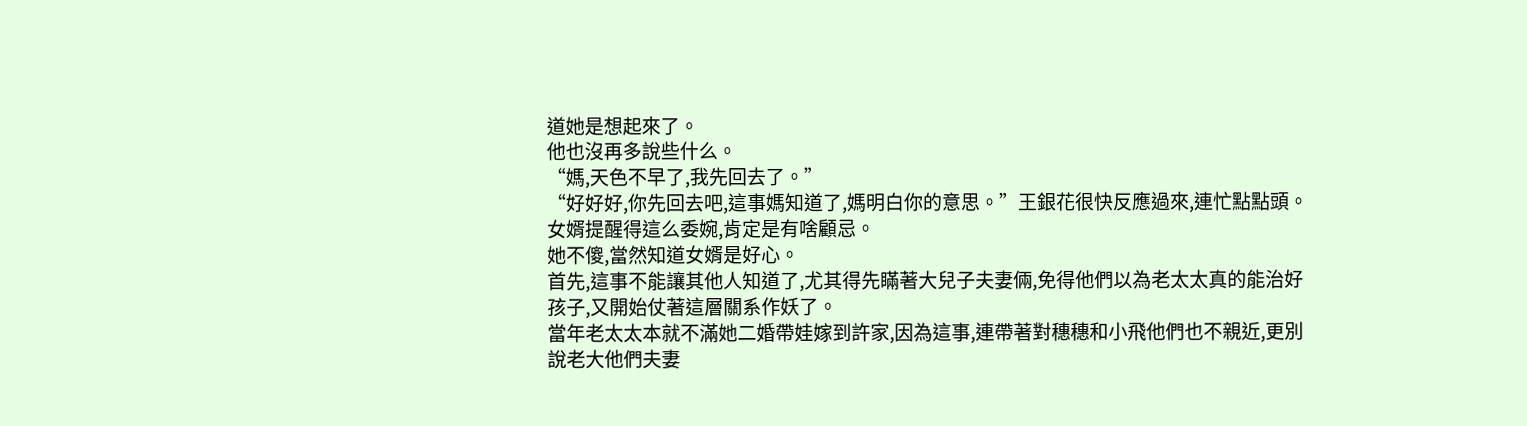道她是想起來了。
他也沒再多說些什么。
“媽,天色不早了,我先回去了。”
“好好好,你先回去吧,這事媽知道了,媽明白你的意思。”王銀花很快反應過來,連忙點點頭。
女婿提醒得這么委婉,肯定是有啥顧忌。
她不傻,當然知道女婿是好心。
首先,這事不能讓其他人知道了,尤其得先瞞著大兒子夫妻倆,免得他們以為老太太真的能治好孩子,又開始仗著這層關系作妖了。
當年老太太本就不滿她二婚帶娃嫁到許家,因為這事,連帶著對穗穗和小飛他們也不親近,更別說老大他們夫妻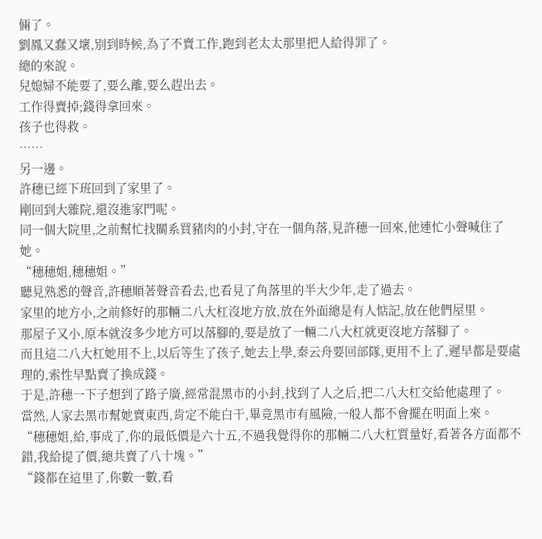倆了。
劉鳳又蠢又壞,別到時候,為了不賣工作,跑到老太太那里把人給得罪了。
總的來說。
兒媳婦不能要了,要么離,要么趕出去。
工作得賣掉;錢得拿回來。
孩子也得救。
……
另一邊。
許穗已經下班回到了家里了。
剛回到大雜院,還沒進家門呢。
同一個大院里,之前幫忙找關系買豬肉的小封,守在一個角落,見許穗一回來,他連忙小聲喊住了她。
“穗穗姐,穗穗姐。”
聽見熟悉的聲音,許穗順著聲音看去,也看見了角落里的半大少年,走了過去。
家里的地方小,之前修好的那輛二八大杠沒地方放,放在外面總是有人惦記,放在他們屋里。
那屋子又小,原本就沒多少地方可以落腳的,要是放了一輛二八大杠就更沒地方落腳了。
而且這二八大杠她用不上,以后等生了孩子,她去上學,秦云舟要回部隊,更用不上了,遲早都是要處理的,索性早點賣了換成錢。
于是,許穗一下子想到了路子廣,經常混黑市的小封,找到了人之后,把二八大杠交給他處理了。
當然,人家去黑市幫她賣東西,肯定不能白干,畢竟黑市有風險,一般人都不會擺在明面上來。
“穗穗姐,給,事成了,你的最低價是六十五,不過我覺得你的那輛二八大杠質量好,看著各方面都不錯,我給提了價,總共賣了八十塊。”
“錢都在這里了,你數一數,看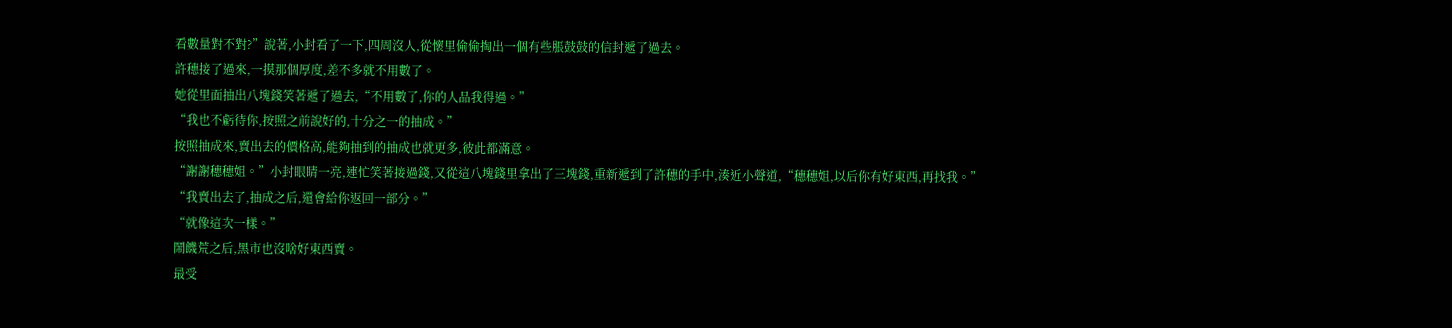看數量對不對?”說著,小封看了一下,四周沒人,從懷里偷偷掏出一個有些脹鼓鼓的信封遞了過去。
許穗接了過來,一摸那個厚度,差不多就不用數了。
她從里面抽出八塊錢笑著遞了過去,“不用數了,你的人品我得過。”
“我也不虧待你,按照之前說好的,十分之一的抽成。”
按照抽成來,賣出去的價格高,能夠抽到的抽成也就更多,彼此都滿意。
“謝謝穗穗姐。”小封眼睛一亮,連忙笑著接過錢,又從這八塊錢里拿出了三塊錢,重新遞到了許穗的手中,湊近小聲道,“穗穗姐,以后你有好東西,再找我。”
“我賣出去了,抽成之后,還會給你返回一部分。”
“就像這次一樣。”
鬧饑荒之后,黑市也沒啥好東西賣。
最受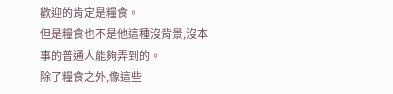歡迎的肯定是糧食。
但是糧食也不是他這種沒背景,沒本事的普通人能夠弄到的。
除了糧食之外,像這些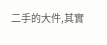二手的大件,其實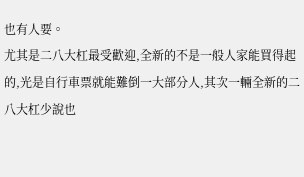也有人要。
尤其是二八大杠最受歡迎,全新的不是一般人家能買得起的,光是自行車票就能難倒一大部分人,其次一輛全新的二八大杠少說也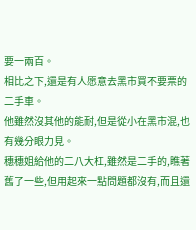要一兩百。
相比之下,還是有人愿意去黑市買不要票的二手車。
他雖然沒其他的能耐,但是從小在黑市混,也有幾分眼力見。
穗穗姐給他的二八大杠,雖然是二手的,瞧著舊了一些,但用起來一點問題都沒有,而且還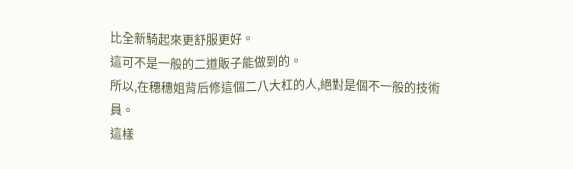比全新騎起來更舒服更好。
這可不是一般的二道販子能做到的。
所以,在穗穗姐背后修這個二八大杠的人,絕對是個不一般的技術員。
這樣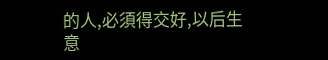的人,必須得交好,以后生意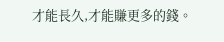才能長久,才能賺更多的錢。